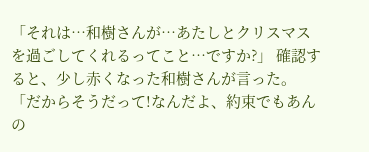「それは…和樹さんが…あたしとクリスマスを過ごしてくれるってこと…ですか?」 確認すると、少し赤くなった和樹さんが言った。 「だからそうだって!なんだよ、約束でもあんの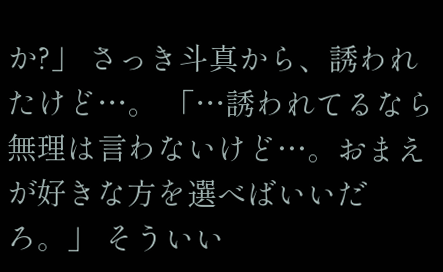か?」 さっき斗真から、誘われたけど…。 「…誘われてるなら無理は言わないけど…。おまえが好きな方を選べばいいだろ。」 そういい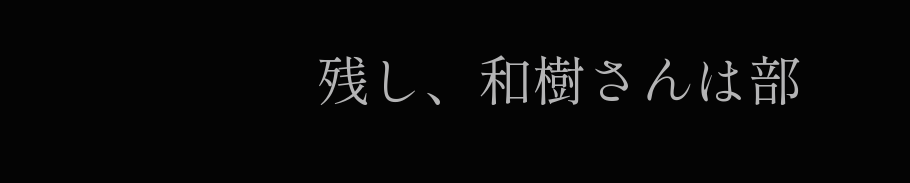残し、和樹さんは部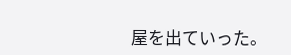屋を出ていった。